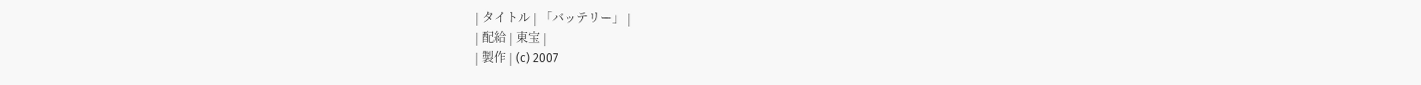| タイトル | 「バッテリー」 |
| 配給 | 東宝 |
| 製作 | (c) 2007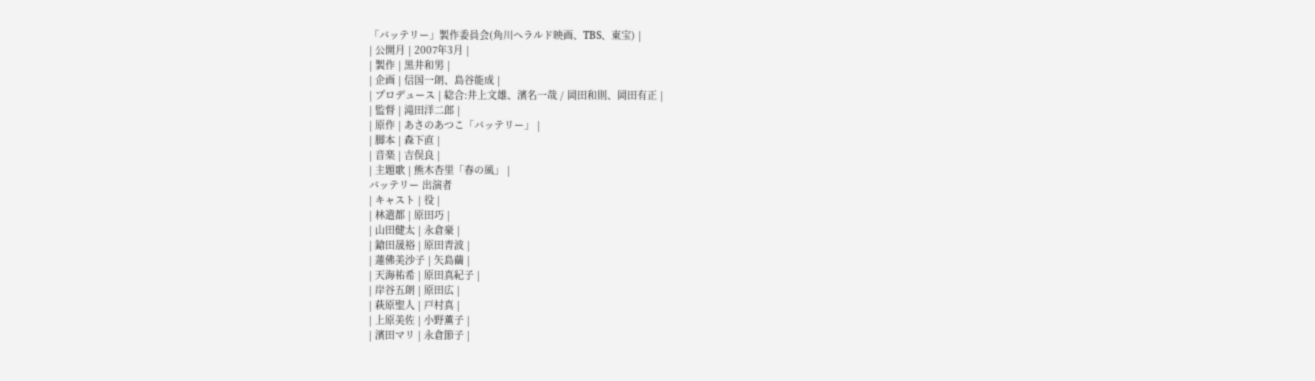「バッテリー」製作委員会(角川ヘラルド映画、TBS、東宝) |
| 公開月 | 2007年3月 |
| 製作 | 黒井和男 |
| 企画 | 信国一朗、島谷能成 |
| プロデュース | 総合:井上文雄、濱名一哉 / 岡田和則、岡田有正 |
| 監督 | 滝田洋二郎 |
| 原作 | あさのあつこ「バッテリー」 |
| 脚本 | 森下直 |
| 音楽 | 吉俣良 |
| 主題歌 | 熊木杏里「春の風」 |
バッテリー 出演者
| キャスト | 役 |
| 林遣都 | 原田巧 |
| 山田健太 | 永倉豪 |
| 鎗田晟裕 | 原田青波 |
| 蓮佛美沙子 | 矢島繭 |
| 天海祐希 | 原田真紀子 |
| 岸谷五朗 | 原田広 |
| 萩原聖人 | 戸村真 |
| 上原美佐 | 小野薫子 |
| 濱田マリ | 永倉節子 |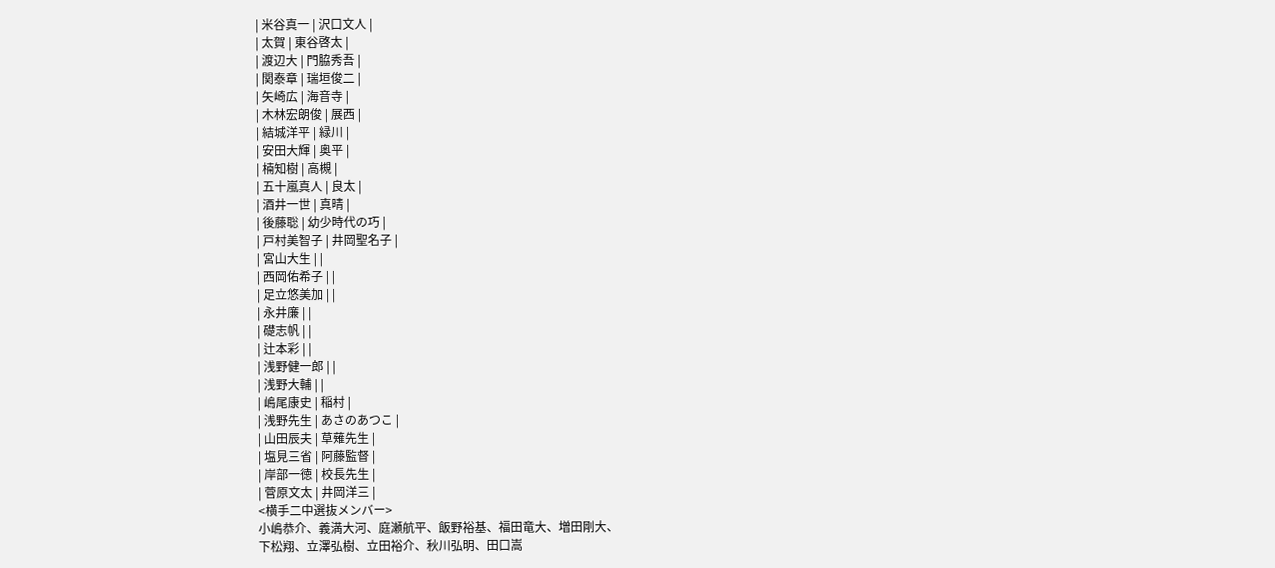| 米谷真一 | 沢口文人 |
| 太賀 | 東谷啓太 |
| 渡辺大 | 門脇秀吾 |
| 関泰章 | 瑞垣俊二 |
| 矢崎広 | 海音寺 |
| 木林宏朗俊 | 展西 |
| 結城洋平 | 緑川 |
| 安田大輝 | 奥平 |
| 楠知樹 | 高槻 |
| 五十嵐真人 | 良太 |
| 酒井一世 | 真晴 |
| 後藤聡 | 幼少時代の巧 |
| 戸村美智子 | 井岡聖名子 |
| 宮山大生 | |
| 西岡佑希子 | |
| 足立悠美加 | |
| 永井廉 | |
| 礎志帆 | |
| 辻本彩 | |
| 浅野健一郎 | |
| 浅野大輔 | |
| 嶋尾康史 | 稲村 |
| 浅野先生 | あさのあつこ |
| 山田辰夫 | 草薙先生 |
| 塩見三省 | 阿藤監督 |
| 岸部一徳 | 校長先生 |
| 菅原文太 | 井岡洋三 |
<横手二中選抜メンバー>
小嶋恭介、義満大河、庭瀬航平、飯野裕基、福田竜大、増田剛大、
下松翔、立澤弘樹、立田裕介、秋川弘明、田口嵩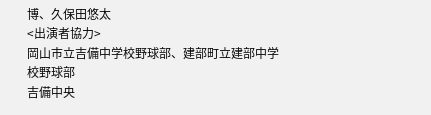博、久保田悠太
<出演者協力>
岡山市立吉備中学校野球部、建部町立建部中学校野球部
吉備中央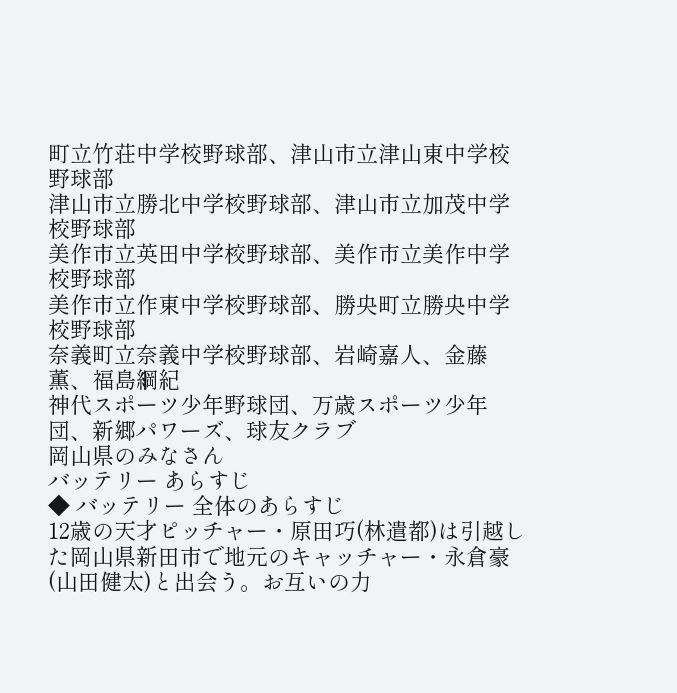町立竹荘中学校野球部、津山市立津山東中学校野球部
津山市立勝北中学校野球部、津山市立加茂中学校野球部
美作市立英田中学校野球部、美作市立美作中学校野球部
美作市立作東中学校野球部、勝央町立勝央中学校野球部
奈義町立奈義中学校野球部、岩崎嘉人、金藤薫、福島綱紀
神代スポーツ少年野球団、万歳スポーツ少年団、新郷パワーズ、球友クラブ
岡山県のみなさん
バッテリー あらすじ
◆ バッテリー 全体のあらすじ
12歳の天才ピッチャー・原田巧(林遣都)は引越した岡山県新田市で地元のキャッチャー・永倉豪(山田健太)と出会う。お互いの力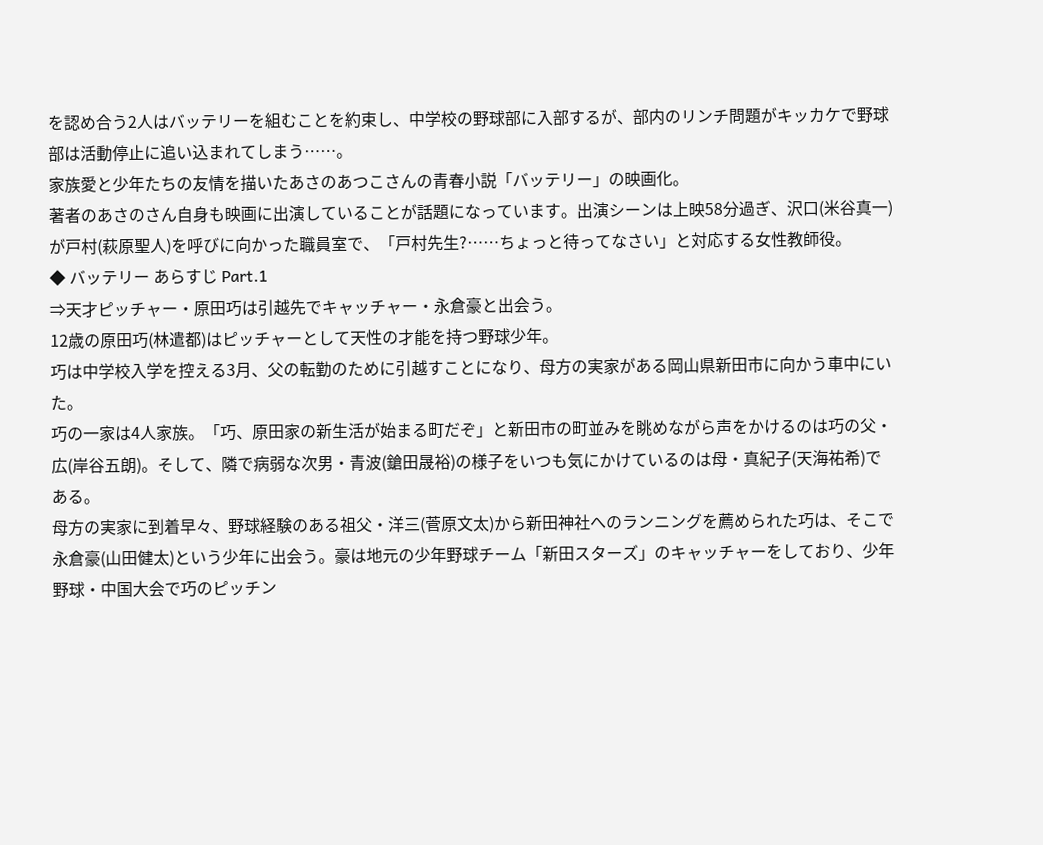を認め合う2人はバッテリーを組むことを約束し、中学校の野球部に入部するが、部内のリンチ問題がキッカケで野球部は活動停止に追い込まれてしまう……。
家族愛と少年たちの友情を描いたあさのあつこさんの青春小説「バッテリー」の映画化。
著者のあさのさん自身も映画に出演していることが話題になっています。出演シーンは上映58分過ぎ、沢口(米谷真一)が戸村(萩原聖人)を呼びに向かった職員室で、「戸村先生?……ちょっと待ってなさい」と対応する女性教師役。
◆ バッテリー あらすじ Part.1
⇒天才ピッチャー・原田巧は引越先でキャッチャー・永倉豪と出会う。
12歳の原田巧(林遣都)はピッチャーとして天性の才能を持つ野球少年。
巧は中学校入学を控える3月、父の転勤のために引越すことになり、母方の実家がある岡山県新田市に向かう車中にいた。
巧の一家は4人家族。「巧、原田家の新生活が始まる町だぞ」と新田市の町並みを眺めながら声をかけるのは巧の父・広(岸谷五朗)。そして、隣で病弱な次男・青波(鎗田晟裕)の様子をいつも気にかけているのは母・真紀子(天海祐希)である。
母方の実家に到着早々、野球経験のある祖父・洋三(菅原文太)から新田神社へのランニングを薦められた巧は、そこで永倉豪(山田健太)という少年に出会う。豪は地元の少年野球チーム「新田スターズ」のキャッチャーをしており、少年野球・中国大会で巧のピッチン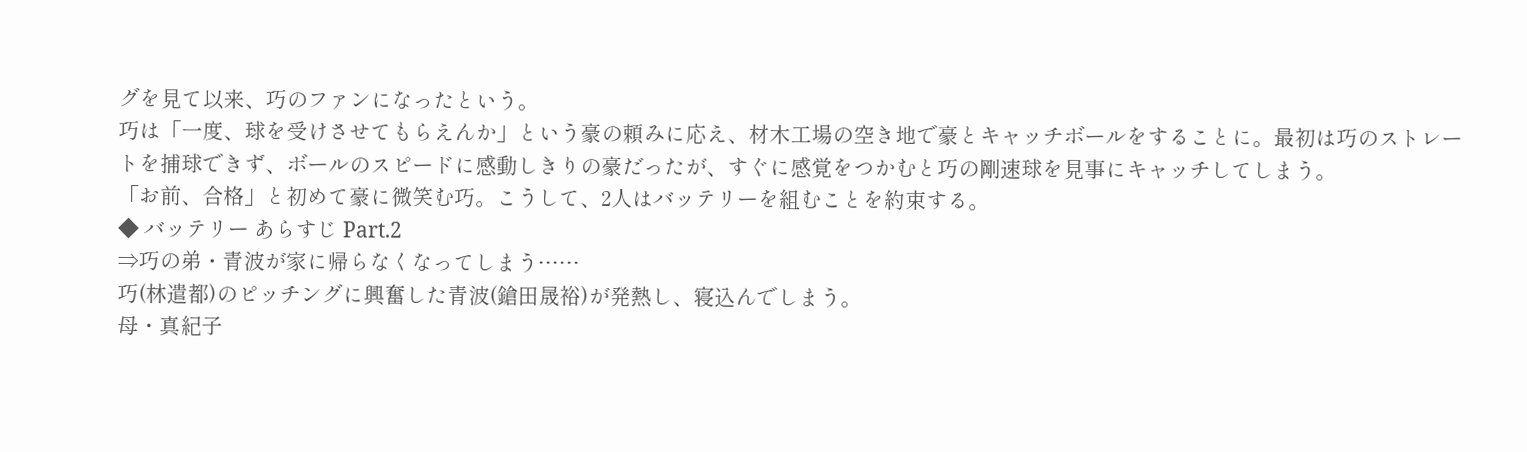グを見て以来、巧のファンになったという。
巧は「一度、球を受けさせてもらえんか」という豪の頼みに応え、材木工場の空き地で豪とキャッチボールをすることに。最初は巧のストレートを捕球できず、ボールのスピードに感動しきりの豪だったが、すぐに感覚をつかむと巧の剛速球を見事にキャッチしてしまう。
「お前、合格」と初めて豪に微笑む巧。こうして、2人はバッテリーを組むことを約束する。
◆ バッテリー あらすじ Part.2
⇒巧の弟・青波が家に帰らなくなってしまう……
巧(林遣都)のピッチングに興奮した青波(鎗田晟裕)が発熱し、寝込んでしまう。
母・真紀子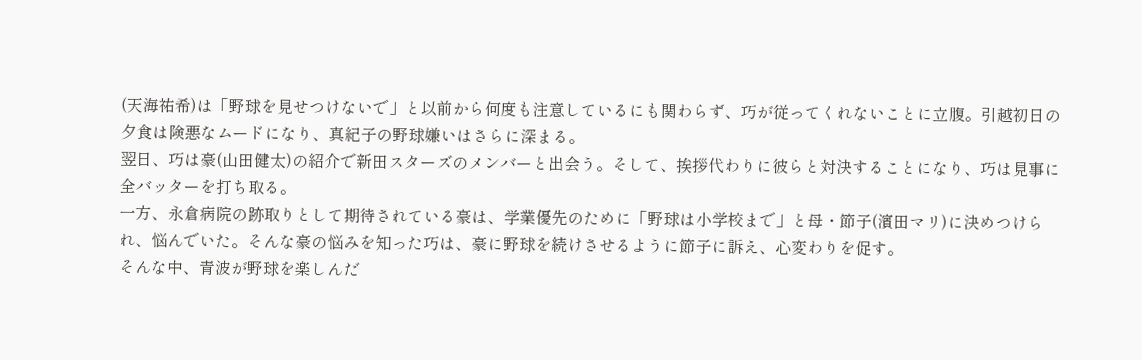(天海祐希)は「野球を見せつけないで」と以前から何度も注意しているにも関わらず、巧が従ってくれないことに立腹。引越初日の夕食は険悪なムードになり、真紀子の野球嫌いはさらに深まる。
翌日、巧は豪(山田健太)の紹介で新田スターズのメンバーと出会う。そして、挨拶代わりに彼らと対決することになり、巧は見事に全バッターを打ち取る。
一方、永倉病院の跡取りとして期待されている豪は、学業優先のために「野球は小学校まで」と母・節子(濱田マリ)に決めつけられ、悩んでいた。そんな豪の悩みを知った巧は、豪に野球を続けさせるように節子に訴え、心変わりを促す。
そんな中、青波が野球を楽しんだ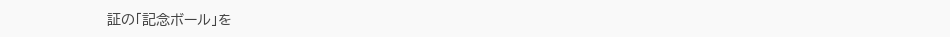証の「記念ボール」を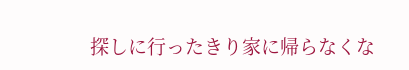探しに行ったきり家に帰らなくな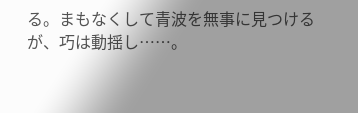る。まもなくして青波を無事に見つけるが、巧は動揺し……。